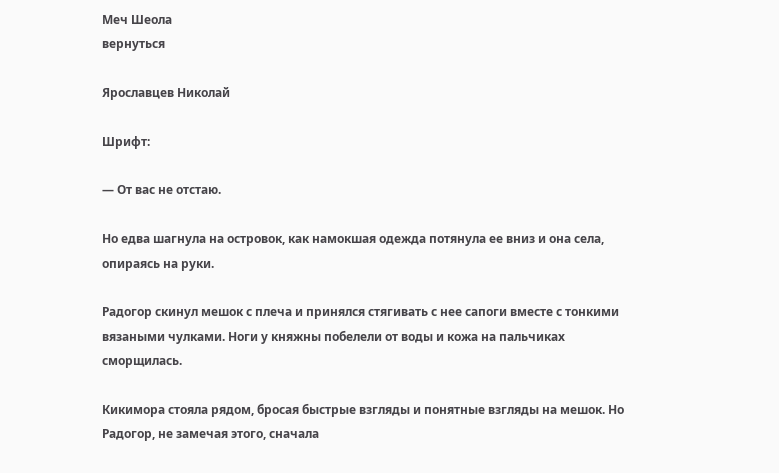Меч Шеола
вернуться

Ярославцев Николай

Шрифт:

— От вас не отстаю.

Но едва шагнула на островок, как намокшая одежда потянула ее вниз и она села, опираясь на руки.

Радогор скинул мешок с плеча и принялся стягивать с нее сапоги вместе с тонкими вязаными чулками. Ноги у княжны побелели от воды и кожа на пальчиках сморщилась.

Кикимора стояла рядом, бросая быстрые взгляды и понятные взгляды на мешок. Но Радогор, не замечая этого, сначала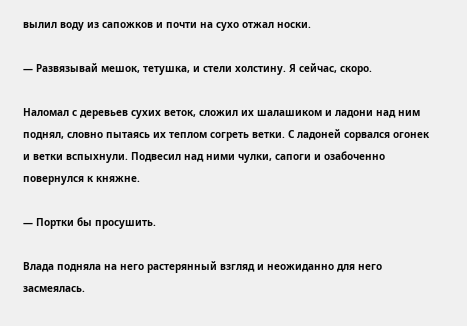вылил воду из сапожков и почти на сухо отжал носки.

— Развязывай мешок, тетушка, и стели холстину. Я сейчас, скоро.

Наломал с деревьев сухих веток, сложил их шалашиком и ладони над ним поднял, словно пытаясь их теплом согреть ветки. С ладоней сорвался огонек и ветки вспыхнули. Подвесил над ними чулки, сапоги и озабоченно повернулся к княжне.

— Портки бы просушить.

Влада подняла на него растерянный взгляд и неожиданно для него засмеялась.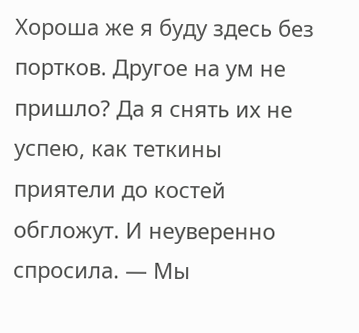Хороша же я буду здесь без портков. Другое на ум не пришло? Да я снять их не успею, как теткины приятели до костей обгложут. И неуверенно спросила. — Мы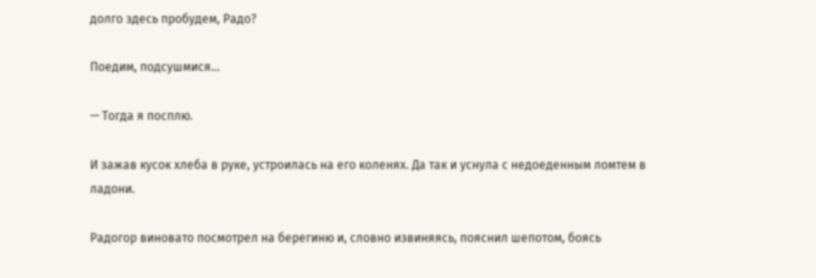долго здесь пробудем, Радо?

Поедим, подсушмися…

— Тогда я посплю.

И зажав кусок хлеба в руке, устроилась на его коленях. Да так и уснула с недоеденным ломтем в ладони.

Радогор виновато посмотрел на берегиню и, словно извиняясь, пояснил шепотом, боясь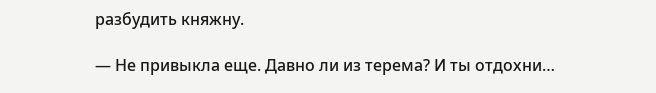разбудить княжну.

— Не привыкла еще. Давно ли из терема? И ты отдохни…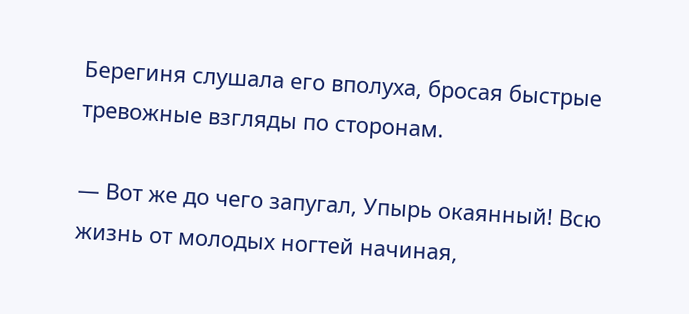Берегиня слушала его вполуха, бросая быстрые тревожные взгляды по сторонам.

— Вот же до чего запугал, Упырь окаянный! Всю жизнь от молодых ногтей начиная,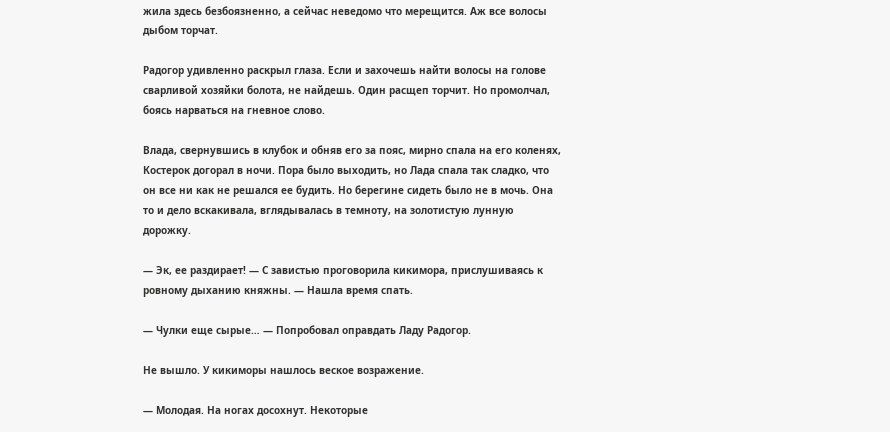жила здесь безбоязненно, а сейчас неведомо что мерещится. Аж все волосы дыбом торчат.

Радогор удивленно раскрыл глаза. Если и захочешь найти волосы на голове сварливой хозяйки болота, не найдешь. Один расщеп торчит. Но промолчал, боясь нарваться на гневное слово.

Влада, свернувшись в клубок и обняв его за пояс, мирно спала на его коленях, Костерок догорал в ночи. Пора было выходить, но Лада спала так сладко, что он все ни как не решался ее будить. Но берегине сидеть было не в мочь. Она то и дело вскакивала, вглядывалась в темноту, на золотистую лунную дорожку.

— Эк, ее раздирает! — С завистью проговорила кикимора, прислушиваясь к ровному дыханию княжны. — Нашла время спать.

— Чулки еще сырые… — Попробовал оправдать Ладу Радогор.

Не вышло. У кикиморы нашлось веское возражение.

— Молодая. На ногах досохнут. Некоторые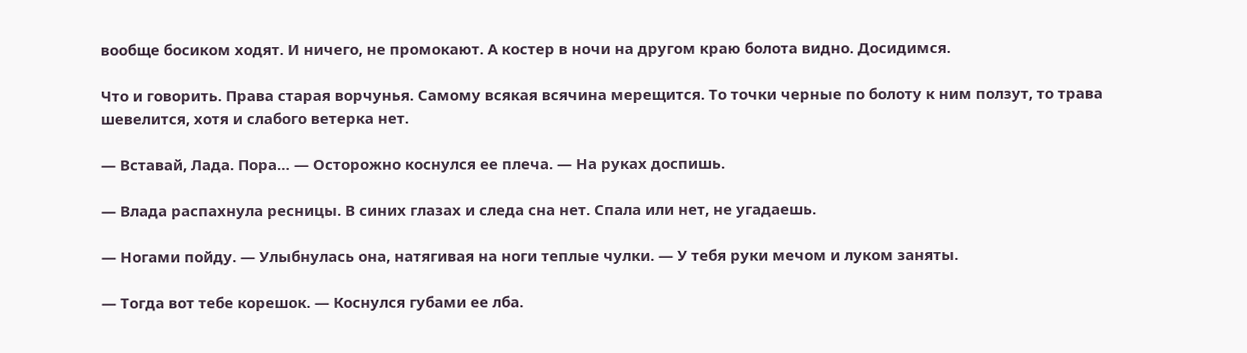вообще босиком ходят. И ничего, не промокают. А костер в ночи на другом краю болота видно. Досидимся.

Что и говорить. Права старая ворчунья. Самому всякая всячина мерещится. То точки черные по болоту к ним ползут, то трава шевелится, хотя и слабого ветерка нет.

— Вставай, Лада. Пора… — Осторожно коснулся ее плеча. — На руках доспишь.

— Влада распахнула ресницы. В синих глазах и следа сна нет. Спала или нет, не угадаешь.

— Ногами пойду. — Улыбнулась она, натягивая на ноги теплые чулки. — У тебя руки мечом и луком заняты.

— Тогда вот тебе корешок. — Коснулся губами ее лба.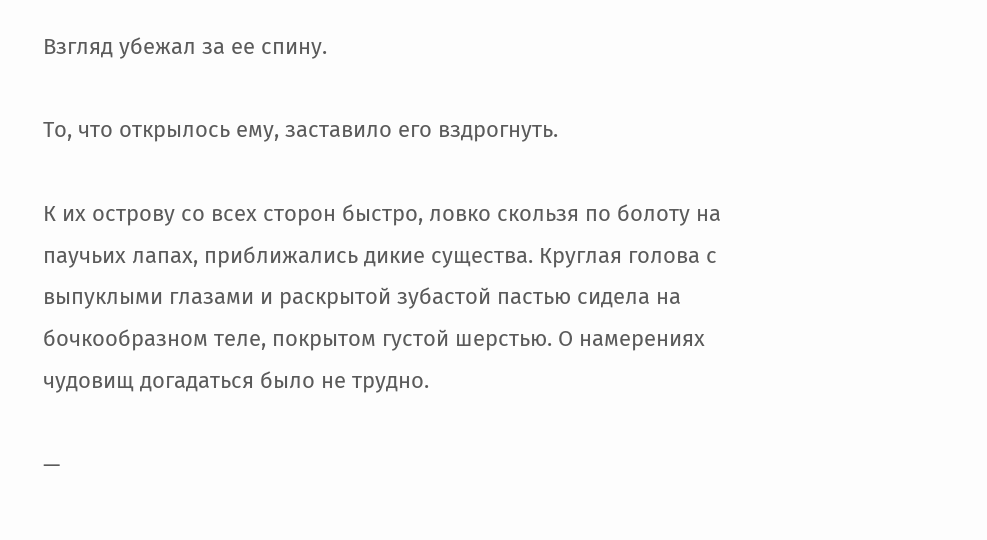Взгляд убежал за ее спину.

То, что открылось ему, заставило его вздрогнуть.

К их острову со всех сторон быстро, ловко скользя по болоту на паучьих лапах, приближались дикие существа. Круглая голова с выпуклыми глазами и раскрытой зубастой пастью сидела на бочкообразном теле, покрытом густой шерстью. О намерениях чудовищ догадаться было не трудно.

—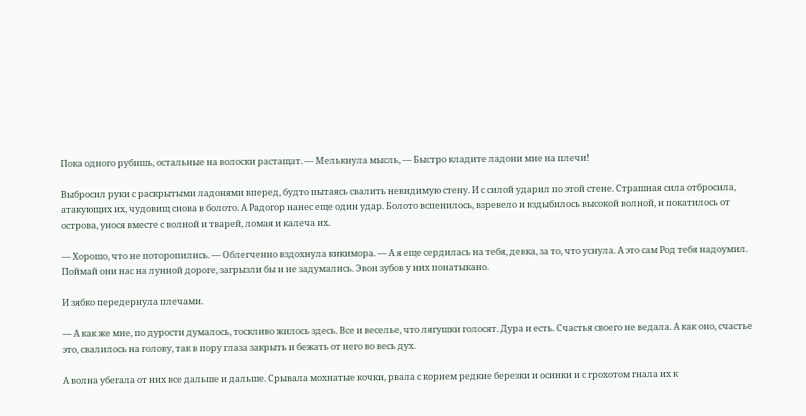Пока одного рубишь, остальные на волоски растащат. — Мелькнула мысль, — Быстро кладите ладони мне на плечи!

Выбросил руки с раскрытыми ладонями вперед, будто пытаясь свалить невидимую стену. И с силой ударил по этой стене. Страшная сила отбросила, атакующих их, чудовищ снова в болото. А Радогор нанес еще один удар. Болото вспенилось, взревело и вздыбилось высокой волной, и покатилось от острова, унося вместе с волной и тварей, ломая и калеча их.

— Хорошо, что не поторопились. — Облегченно вздохнула кикимора. — А я еще сердилась на тебя, девка, за то, что уснула. А это сам Род тебя надоумил. Поймай они нас на лунной дороге, загрызли бы и не задумались. Эвон зубов у них понатыкано.

И зябко передернула плечами.

— А как же мне, по дурости думалось, тоскливо жилось здесь. Все и веселье, что лягушки голосят. Дура и есть. Счастья своего не ведала. А как оно, счастье это, свалилось на голову, так в пору глаза закрыть и бежать от него во весь дух.

А волна убегала от них все дальше и дальше. Срывала мохнатые кочки, рвала с корнем редкие березки и осинки и с грохотом гнала их к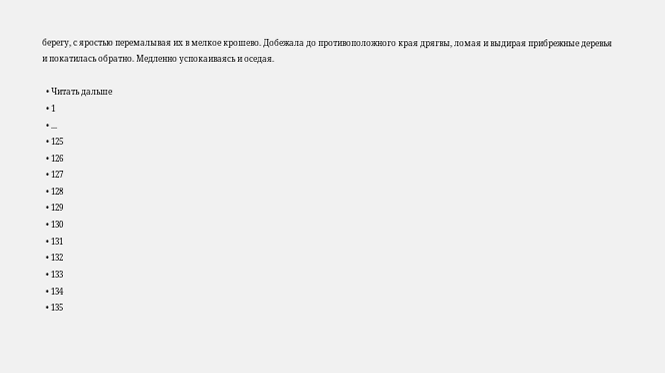берегу, с яростью перемалывая их в мелкое крошево. Добежала до противоположного края дрягвы, ломая и выдирая прибрежные деревья и покатилась обратно. Медленно успокаиваясь и оседая.

  • Читать дальше
  • 1
  • ...
  • 125
  • 126
  • 127
  • 128
  • 129
  • 130
  • 131
  • 132
  • 133
  • 134
  • 135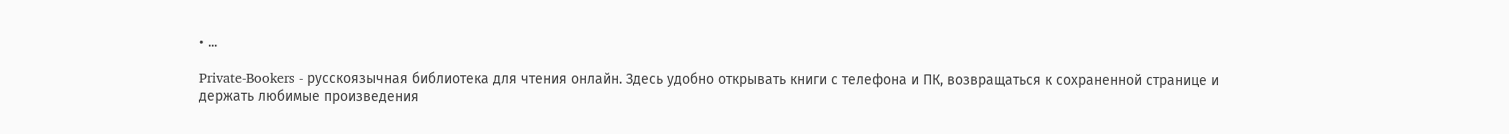• ...

Private-Bookers - русскоязычная библиотека для чтения онлайн. Здесь удобно открывать книги с телефона и ПК, возвращаться к сохраненной странице и держать любимые произведения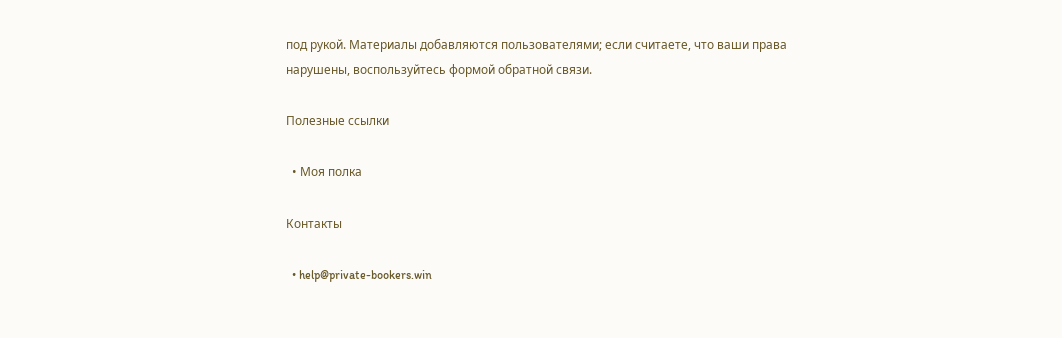под рукой. Материалы добавляются пользователями; если считаете, что ваши права нарушены, воспользуйтесь формой обратной связи.

Полезные ссылки

  • Моя полка

Контакты

  • help@private-bookers.win